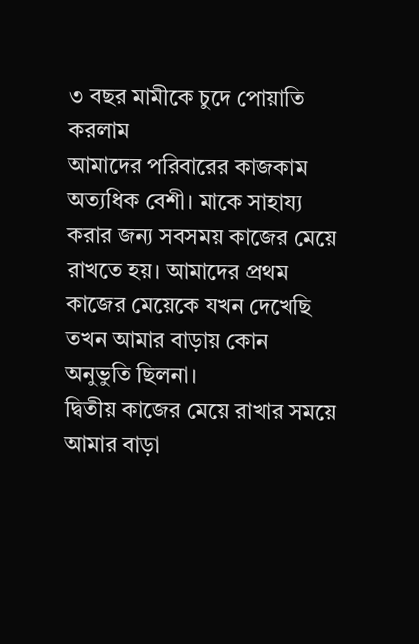৩ বছর মামীকে চুদে পোয়াতি করলাম
আমাদের পরিবারের কাজকাম অত্যধিক বেশী। মাকে সাহায্য করার জন্য সবসময় কাজের মেয়ে রাখতে হয়। আমাদের প্রথম কাজের মেয়েকে যখন দেখেছি তখন আমার বাড়ায় কোন অনুভুতি ছিলনা।
দ্বিতীয় কাজের মেয়ে রাখার সময়ে আমার বাড়া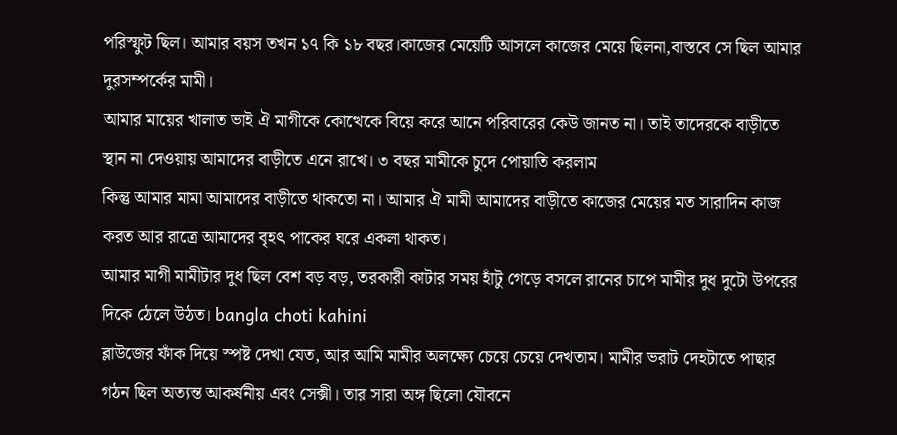পরিস্ফুট ছিল। আমার বয়স তখন ১৭ কি ১৮ বছর।কাজের মেয়েটি আসলে কাজের মেয়ে ছিলনা,বাস্তবে সে ছিল আমার দুরসম্পর্কের মামী।
আমার মায়ের খালাত ভাই ঐ মাগীকে কোত্থেকে বিয়ে করে আনে পরিবারের কেউ জানত না। তাই তাদেরকে বাড়ীতে স্থান না দেওয়ায় আমাদের বাড়ীতে এনে রাখে। ৩ বছর মামীকে চুদে পোয়াতি করলাম
কিন্তু আমার মামা আমাদের বাড়ীতে থাকতো না। আমার ঐ মামী আমাদের বাড়ীতে কাজের মেয়ের মত সারাদিন কাজ করত আর রাত্রে আমাদের বৃহৎ পাকের ঘরে একলা থাকত।
আমার মাগী মামীটার দুধ ছিল বেশ বড় বড়, তরকারী কাটার সময় হাঁটু গেড়ে বসলে রানের চাপে মামীর দুধ দুটো উপরের দিকে ঠেলে উঠত। bangla choti kahini
ব্লাউজের ফাঁক দিয়ে স্পষ্ট দেখা যেত, আর আমি মামীর অলক্ষ্যে চেয়ে চেয়ে দেখতাম। মামীর ভরাট দেহটাতে পাছার গঠন ছিল অত্যন্ত আকর্ষনীয় এবং সেক্সী। তার সারা অঙ্গ ছিলো যৌবনে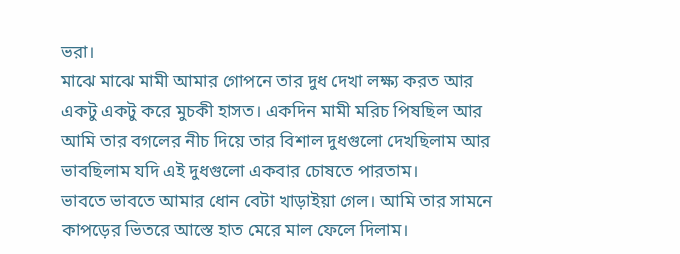ভরা।
মাঝে মাঝে মামী আমার গোপনে তার দুধ দেখা লক্ষ্য করত আর একটু একটু করে মুচকী হাসত। একদিন মামী মরিচ পিষছিল আর আমি তার বগলের নীচ দিয়ে তার বিশাল দুধগুলো দেখছিলাম আর ভাবছিলাম যদি এই দুধগুলো একবার চোষতে পারতাম।
ভাবতে ভাবতে আমার ধোন বেটা খাড়াইয়া গেল। আমি তার সামনে কাপড়ের ভিতরে আস্তে হাত মেরে মাল ফেলে দিলাম।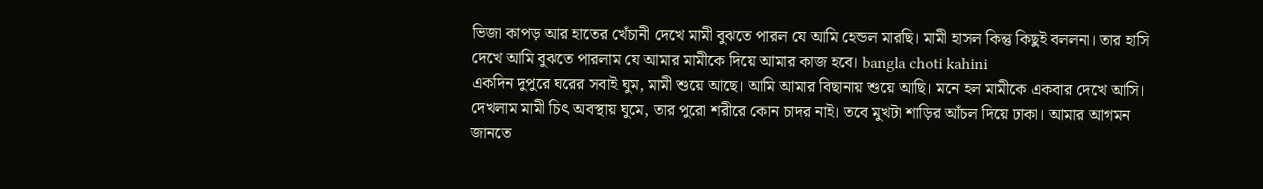ভিজা কাপড় আর হাতের খেঁচানী দেখে মামী বুঝতে পারল যে আমি হেন্ডল মারছি। মামী হাসল কিন্তু কিছুই বললনা। তার হাসি দেখে আমি বুঝতে পারলাম যে আমার মামীকে দিয়ে আমার কাজ হবে। bangla choti kahini
একদিন দুপুরে ঘরের সবাই ঘুম, মামী শুয়ে আছে। আমি আমার বিছানায় শুয়ে আছি। মনে হল মামীকে একবার দেখে আসি।
দেখলাম মামী চিৎ অবস্থায় ঘুমে, তার পুরো শরীরে কোন চাদর নাই। তবে মুখটা শাড়ির আঁচল দিয়ে ঢাকা। আমার আগমন জানতে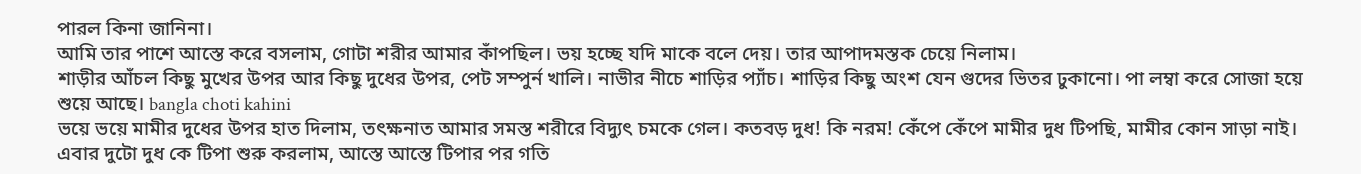পারল কিনা জানিনা।
আমি তার পাশে আস্তে করে বসলাম, গোটা শরীর আমার কাঁপছিল। ভয় হচ্ছে যদি মাকে বলে দেয়। তার আপাদমস্তক চেয়ে নিলাম।
শাড়ীর আঁচল কিছু মুখের উপর আর কিছু দুধের উপর, পেট সম্পুর্ন খালি। নাভীর নীচে শাড়ির প্যাঁচ। শাড়ির কিছু অংশ যেন গুদের ভিতর ঢুকানো। পা লম্বা করে সোজা হয়ে শুয়ে আছে। bangla choti kahini
ভয়ে ভয়ে মামীর দুধের উপর হাত দিলাম, তৎক্ষনাত আমার সমস্ত শরীরে বিদ্যুৎ চমকে গেল। কতবড় দুধ! কি নরম! কেঁপে কেঁপে মামীর দুধ টিপছি, মামীর কোন সাড়া নাই।
এবার দুটো দুধ কে টিপা শুরু করলাম, আস্তে আস্তে টিপার পর গতি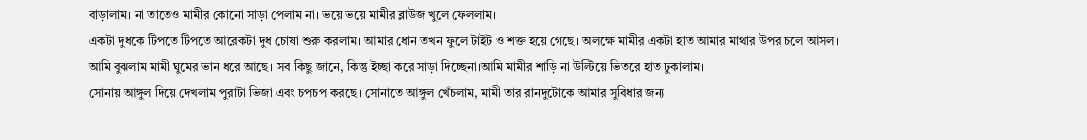বাড়ালাম। না তাতেও মামীর কোনো সাড়া পেলাম না। ভয়ে ভয়ে মামীর ব্লাউজ খুলে ফেললাম।
একটা দুধকে টিপতে টিপতে আরেকটা দুধ চোষা শুরু করলাম। আমার ধোন তখন ফুলে টাইট ও শক্ত হয়ে গেছে। অলক্ষে মামীর একটা হাত আমার মাথার উপর চলে আসল।
আমি বুঝলাম মামী ঘুমের ভান ধরে আছে। সব কিছু জানে, কিন্তু ইচ্ছা করে সাড়া দিচ্ছেনা।আমি মামীর শাড়ি না উল্টিয়ে ভিতরে হাত ঢুকালাম।
সোনায় আঙ্গুল দিয়ে দেখলাম পুরাটা ভিজা এবং চপচপ করছে। সোনাতে আঙ্গুল খেঁচলাম, মামী তার রানদুটোকে আমার সুবিধার জন্য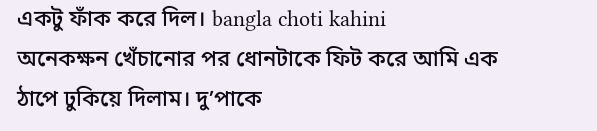একটু ফাঁক করে দিল। bangla choti kahini
অনেকক্ষন খেঁচানোর পর ধোনটাকে ফিট করে আমি এক ঠাপে ঢুকিয়ে দিলাম। দু’পাকে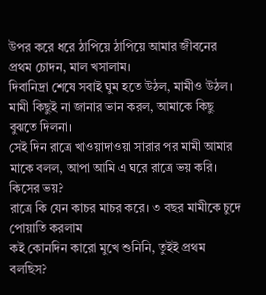উপর করে ধরে ঠাপিয়ে ঠাপিয়ে আমার জীবনের প্রথম চোদন, মাল খসালাম।
দিবানিদ্রা শেষে সবাই ঘুম হতে উঠল, মামীও উঠল। মামী কিছুই না জানার ভান করল, আমাকে কিছু বুঝতে দিলনা।
সেই দিন রাত্রে খাওয়াদাওয়া সারার পর মামী আমার মাকে বলল, আপা আমি এ ঘরে রাত্রে ভয় করি।
কিসের ভয়?
রাত্রে কি যেন কাচর মাচর করে। ৩ বছর মামীকে চুদে পোয়াতি করলাম
কই কোনদিন কারো মুখে শুনিনি, তুইই প্রথম বলছিস?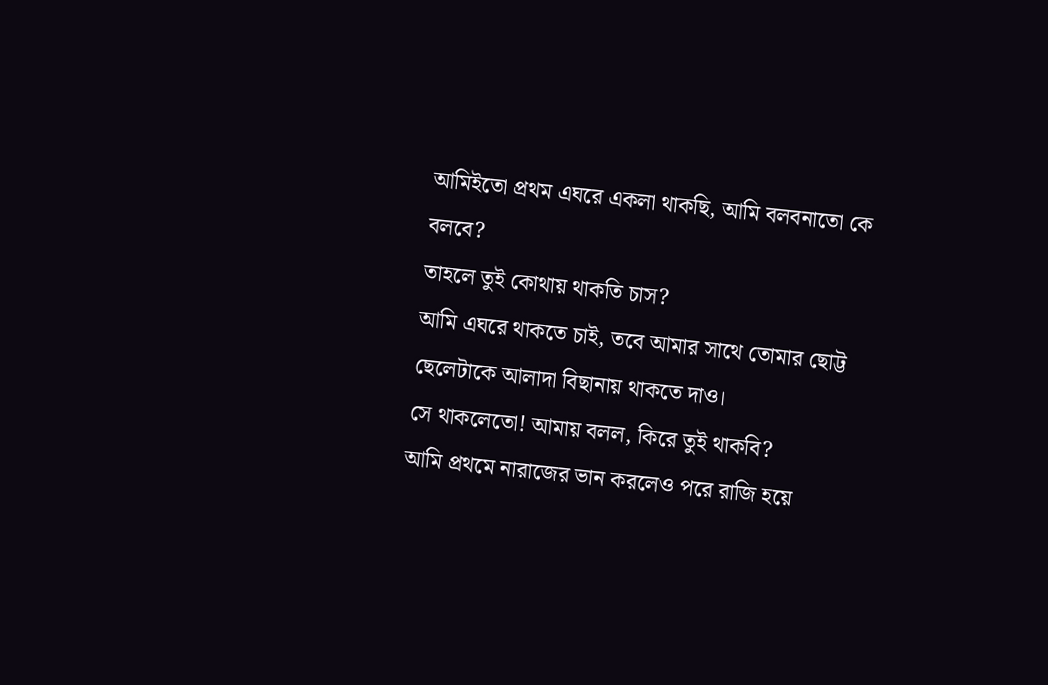আমিইতো প্রথম এঘরে একলা থাকছি, আমি বলবনাতো কে বলবে?
তাহলে তুই কোথায় থাকতি চাস?
আমি এঘরে থাকতে চাই, তবে আমার সাথে তোমার ছোট্ট ছেলেটাকে আলাদা বিছানায় থাকতে দাও।
সে থাকলেতো! আমায় বলল, কিরে তুই থাকবি?
আমি প্রথমে নারাজের ভান করলেও পরে রাজি হয়ে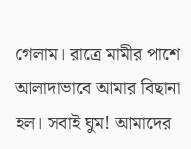গেলাম। রাত্রে মামীর পাশে আলাদাভাবে আমার বিছানা হল। সবাই ঘুম! আমাদের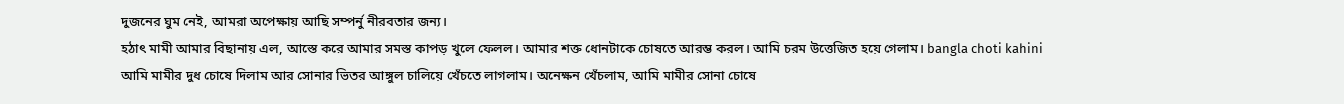দুজনের ঘুম নেই, আমরা অপেক্ষায় আছি সম্পর্নু নীরবতার জন্য।
হঠাৎ মামী আমার বিছানায় এল, আস্তে করে আমার সমস্ত কাপড় খুলে ফেলল। আমার শক্ত ধোনটাকে চোষতে আরম্ভ করল। আমি চরম উত্তেজিত হয়ে গেলাম। bangla choti kahini
আমি মামীর দুধ চোষে দিলাম আর সোনার ভিতর আঙ্গুল চালিয়ে খেঁচতে লাগলাম। অনেক্ষন খেঁচলাম, আমি মামীর সোনা চোষে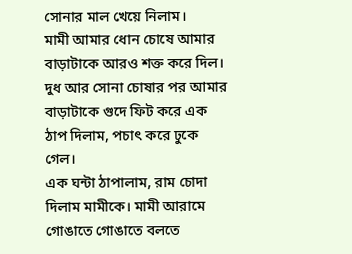সোনার মাল খেয়ে নিলাম।
মামী আমার ধোন চোষে আমার বাড়াটাকে আরও শক্ত করে দিল। দুধ আর সোনা চোষার পর আমার বাড়াটাকে গুদে ফিট করে এক ঠাপ দিলাম, পচাৎ করে ঢুকে গেল।
এক ঘন্টা ঠাপালাম, রাম চোদা দিলাম মামীকে। মামী আরামে গোঙাতে গোঙাতে বলতে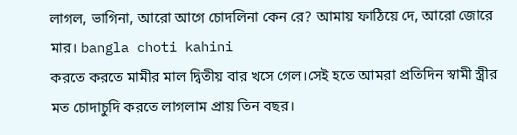লাগল, ভাগিনা, আরো আগে চোদলিনা কেন রে? আমায় ফাঠিয়ে দে, আরো জোরে মার। bangla choti kahini
করতে করতে মামীর মাল দ্বিতীয় বার খসে গেল।সেই হতে আমরা প্রতিদিন স্বামী স্ত্রীর মত চোদাচুদি করতে লাগলাম প্রায় তিন বছর।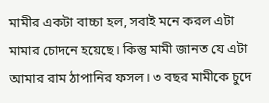মামীর একটা বাচ্চা হল, সবাই মনে করল এটা মামার চোদনে হয়েছে। কিন্তু মামী জানত যে এটা আমার রাম ঠাপানির ফসল। ৩ বছর মামীকে চুদে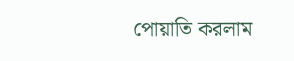পোয়াতি করলাম